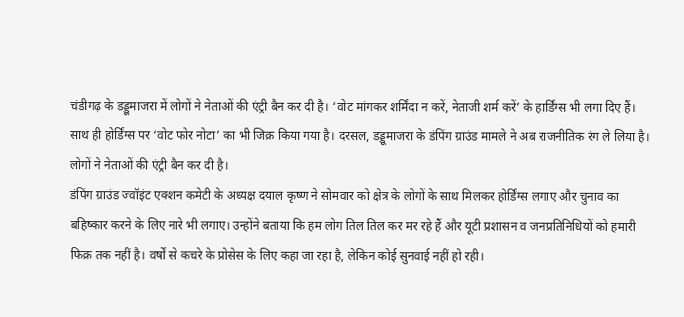चंडीगढ़ के डड्डूमाजरा में लोगों ने नेताओं की एंट्री बैन कर दी है। ‘वोट मांगकर शर्मिंदा न करें, नेताजी शर्म करें’ के हार्डिंग्स भी लगा दिए हैं। साथ ही होर्डिंग्स पर ‘वोट फोर नोटा’ का भी जिक्र किया गया है। दरसल, डड्डूमाजरा के डंपिंग ग्राउंड मामले ने अब राजनीतिक रंग ले लिया है। लोगों ने नेताओं की एंट्री बैन कर दी है।
डंपिंग ग्राउंड ज्वॉइंट एक्शन कमेटी के अध्यक्ष दयाल कृष्ण ने सोमवार को क्षेत्र के लोगों के साथ मिलकर होर्डिंग्स लगाए और चुनाव का बहिष्कार करने के लिए नारे भी लगाए। उन्होंने बताया कि हम लोग तिल तिल कर मर रहे हैं और यूटी प्रशासन व जनप्रतिनिधियों को हमारी फिक्र तक नहीं है। वर्षों से कचरे के प्रोसेस के लिए कहा जा रहा है, लेकिन कोई सुनवाई नहीं हो रही।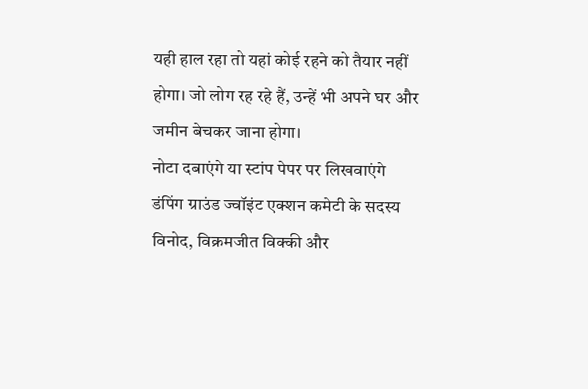यही हाल रहा तो यहां कोई रहने को तैयार नहीं होगा। जो लोग रह रहे हैं, उन्हें भी अपने घर और जमीन बेचकर जाना होगा।
नोटा दबाएंगे या स्टांप पेपर पर लिखवाएंगे
डंपिंग ग्राउंड ज्वॉइंट एक्शन कमेटी के सदस्य विनोद, विक्रमजीत विक्की और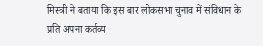मिस्त्री ने बताया कि इस बार लोकसभा चुनाव में संविधान के प्रति अपना कर्तव्य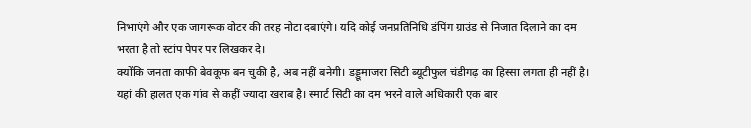निभाएंगे और एक जागरूक वोटर की तरह नोटा दबाएंगे। यदि कोई जनप्रतिनिधि डंपिंग ग्राउंड से निजात दिलाने का दम भरता है तो स्टांप पेपर पर लिखकर दे।
क्योंकि जनता काफी बेवकूफ बन चुकी है, अब नहीं बनेगी। डड्डूमाजरा सिटी ब्यूटीफुल चंडीगढ़ का हिस्सा लगता ही नहीं है। यहां की हालत एक गांव से कहीं ज्यादा खराब है। स्मार्ट सिटी का दम भरने वाले अधिकारी एक बार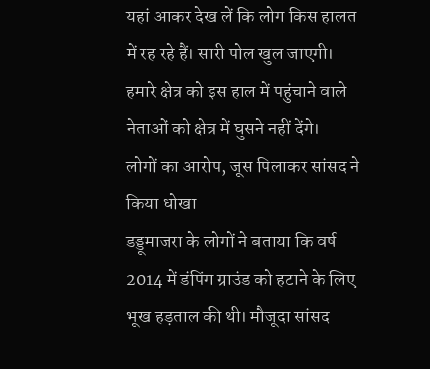यहां आकर देख लें कि लोग किस हालत में रह रहे हैं। सारी पोल खुल जाएगी। हमारे क्षेत्र को इस हाल में पहुंचाने वाले नेताओं को क्षेत्र में घुसने नहीं देंगे।
लोगों का आरोप, जूस पिलाकर सांसद ने किया धोखा
डड्डूमाजरा के लोगों ने बताया कि वर्ष 2014 में डंपिंग ग्राउंड को हटाने के लिए भूख हड़ताल की थी। मौजूदा सांसद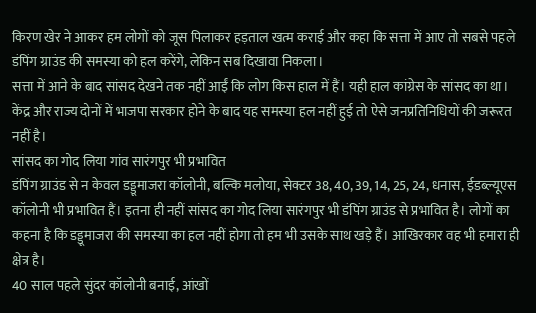किरण खेर ने आकर हम लोगों को जूस पिलाकर हड़ताल खत्म कराई और कहा कि सत्ता में आए तो सबसे पहले डंपिंग ग्राउंड की समस्या को हल करेंगे, लेकिन सब दिखावा निकला।
सत्ता में आने के बाद सांसद देखने तक नहीं आईं कि लोग किस हाल में हैं। यही हाल कांग्रेस के सांसद का था। केंद्र और राज्य दोनों में भाजपा सरकार होने के बाद यह समस्या हल नहीं हुई तो ऐसे जनप्रतिनिधियों की जरूरत नहीं है।
सांसद का गोद लिया गांव सारंगपुर भी प्रभावित
डंपिंग ग्राउंड से न केवल डड्डूमाजरा कॉलोनी, बल्कि मलोया, सेक्टर 38, 40, 39, 14, 25, 24, धनास, ईडब्ल्यूएस कॉलोनी भी प्रभावित हैं। इतना ही नहीं सांसद का गोद लिया सारंगपुर भी डंपिंग ग्राउंड से प्रभावित है। लोगों का कहना है कि डड्डूमाजरा की समस्या का हल नहीं होगा तो हम भी उसके साथ खड़े हैं। आखिरकार वह भी हमारा ही क्षेत्र है।
40 साल पहले सुंदर कॉलोनी बनाई, आंखों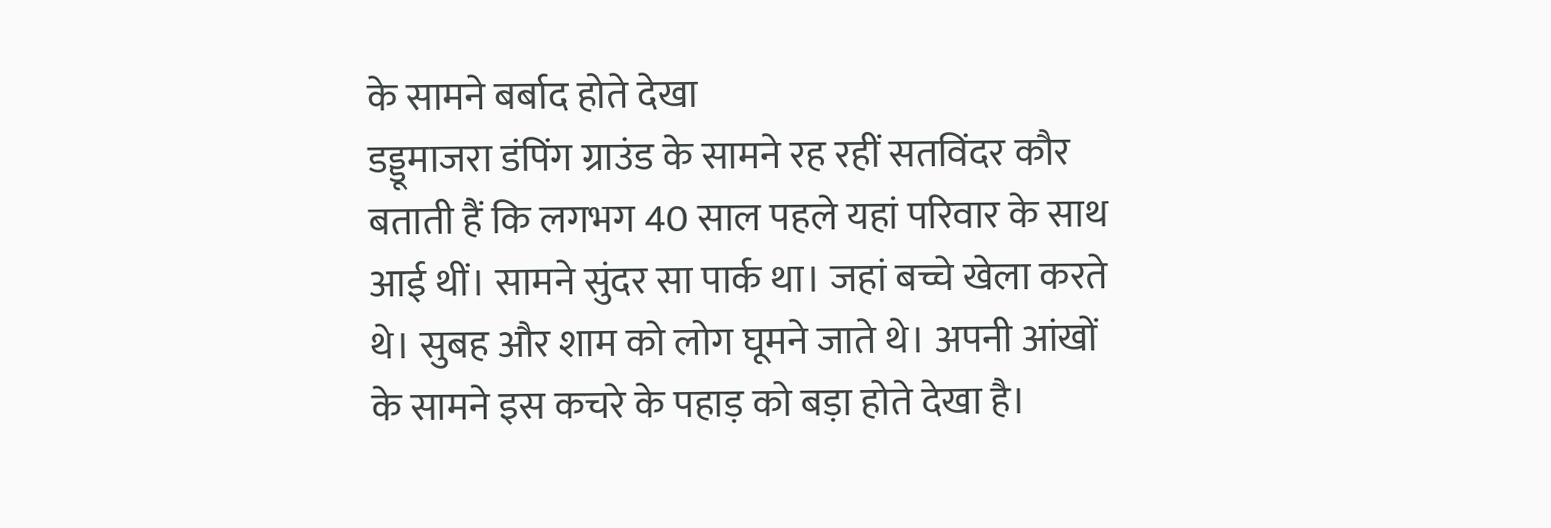के सामने बर्बाद होते देखा
डड्डूमाजरा डंपिंग ग्राउंड के सामने रह रहीं सतविंदर कौर बताती हैं कि लगभग 40 साल पहले यहां परिवार के साथ आई थीं। सामने सुंदर सा पार्क था। जहां बच्चे खेला करते थे। सुबह और शाम को लोग घूमने जाते थे। अपनी आंखों के सामने इस कचरे के पहाड़ को बड़ा होते देखा है।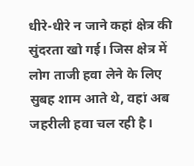धीरे-धीरे न जाने कहां क्षेत्र की सुंदरता खो गई। जिस क्षेत्र में लोग ताजी हवा लेने के लिए सुबह शाम आते थे, वहां अब जहरीली हवा चल रही है।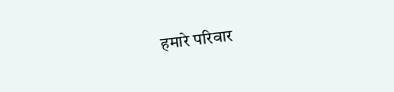हमारे परिवार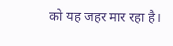को यह जहर मार रहा है।